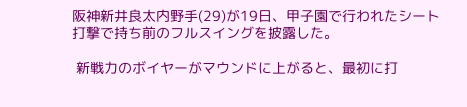阪神新井良太内野手(29)が19日、甲子園で行われたシート打撃で持ち前のフルスイングを披露した。

 新戦力のボイヤーがマウンドに上がると、最初に打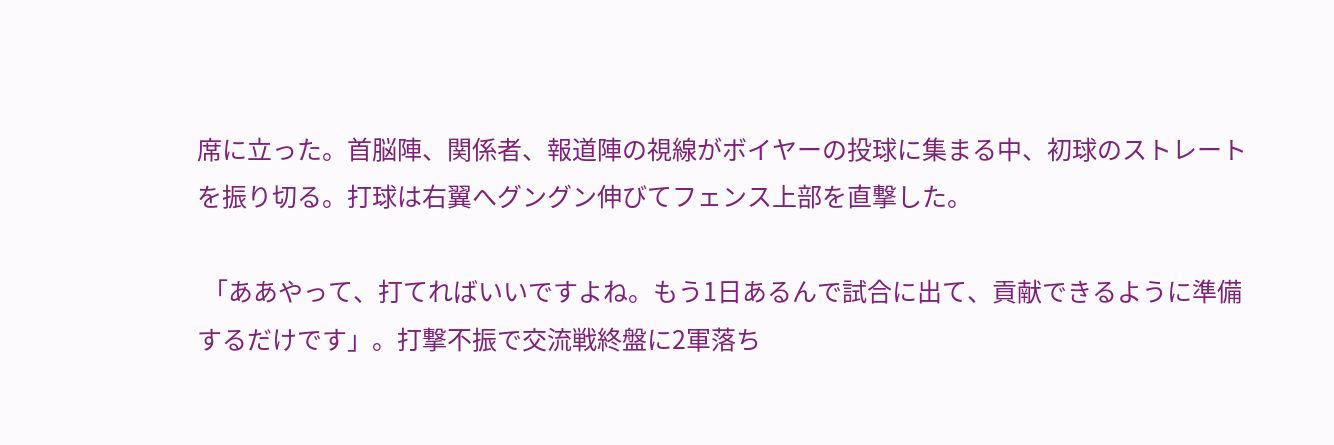席に立った。首脳陣、関係者、報道陣の視線がボイヤーの投球に集まる中、初球のストレートを振り切る。打球は右翼へグングン伸びてフェンス上部を直撃した。

 「ああやって、打てればいいですよね。もう1日あるんで試合に出て、貢献できるように準備するだけです」。打撃不振で交流戦終盤に2軍落ち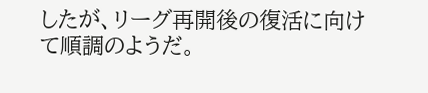したが、リーグ再開後の復活に向けて順調のようだ。